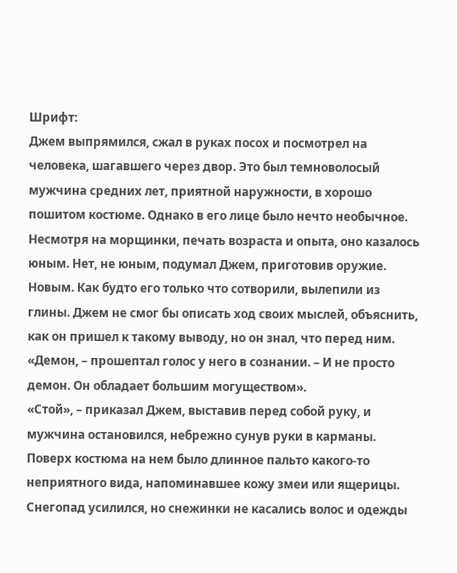Шрифт:
Джем выпрямился, сжал в руках посох и посмотрел на человека, шагавшего через двор. Это был темноволосый мужчина средних лет, приятной наружности, в хорошо пошитом костюме. Однако в его лице было нечто необычное. Несмотря на морщинки, печать возраста и опыта, оно казалось юным. Нет, не юным, подумал Джем, приготовив оружие. Новым. Как будто его только что сотворили, вылепили из глины. Джем не смог бы описать ход своих мыслей, объяснить, как он пришел к такому выводу, но он знал, что перед ним.
«Демон, – прошептал голос у него в сознании. – И не просто демон. Он обладает большим могуществом».
«Стой», – приказал Джем, выставив перед собой руку, и мужчина остановился, небрежно сунув руки в карманы. Поверх костюма на нем было длинное пальто какого-то неприятного вида, напоминавшее кожу змеи или ящерицы. Снегопад усилился, но снежинки не касались волос и одежды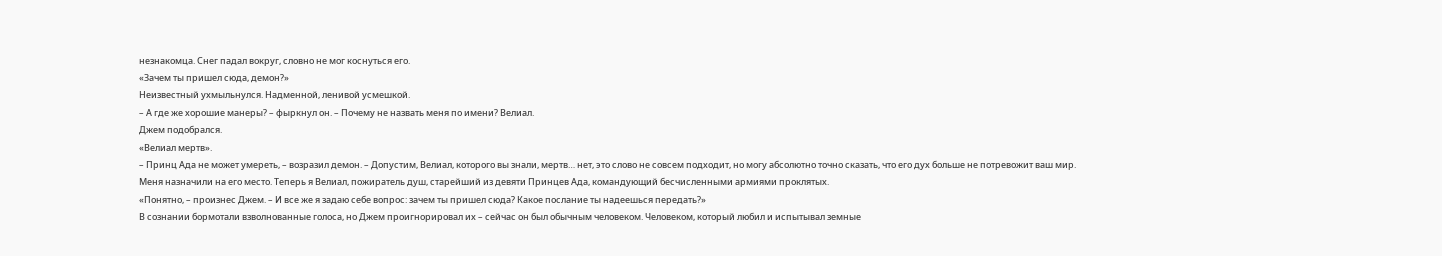незнакомца. Снег падал вокруг, словно не мог коснуться его.
«Зачем ты пришел сюда, демон?»
Неизвестный ухмыльнулся. Надменной, ленивой усмешкой.
– А где же хорошие манеры? – фыркнул он. – Почему не назвать меня по имени? Велиал.
Джем подобрался.
«Велиал мертв».
– Принц Ада не может умереть, – возразил демон. – Допустим, Велиал, которого вы знали, мертв… нет, это слово не совсем подходит, но могу абсолютно точно сказать, что его дух больше не потревожит ваш мир. Меня назначили на его место. Теперь я Велиал, пожиратель душ, старейший из девяти Принцев Ада, командующий бесчисленными армиями проклятых.
«Понятно, – произнес Джем. – И все же я задаю себе вопрос: зачем ты пришел сюда? Какое послание ты надеешься передать?»
В сознании бормотали взволнованные голоса, но Джем проигнорировал их – сейчас он был обычным человеком. Человеком, который любил и испытывал земные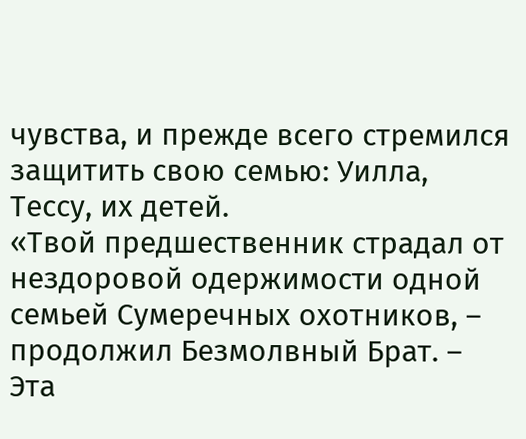чувства, и прежде всего стремился защитить свою семью: Уилла, Тессу, их детей.
«Твой предшественник страдал от нездоровой одержимости одной семьей Сумеречных охотников, – продолжил Безмолвный Брат. – Эта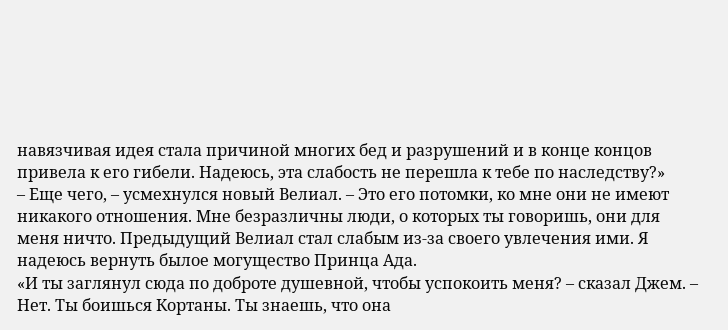навязчивая идея стала причиной многих бед и разрушений и в конце концов привела к его гибели. Надеюсь, эта слабость не перешла к тебе по наследству?»
– Еще чего, – усмехнулся новый Велиал. – Это его потомки, ко мне они не имеют никакого отношения. Мне безразличны люди, о которых ты говоришь, они для меня ничто. Предыдущий Велиал стал слабым из-за своего увлечения ими. Я надеюсь вернуть былое могущество Принца Ада.
«И ты заглянул сюда по доброте душевной, чтобы успокоить меня? – сказал Джем. – Нет. Ты боишься Кортаны. Ты знаешь, что она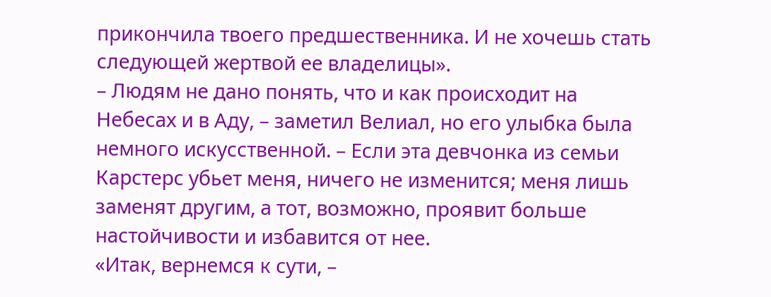прикончила твоего предшественника. И не хочешь стать следующей жертвой ее владелицы».
– Людям не дано понять, что и как происходит на Небесах и в Аду, – заметил Велиал, но его улыбка была немного искусственной. – Если эта девчонка из семьи Карстерс убьет меня, ничего не изменится; меня лишь заменят другим, а тот, возможно, проявит больше настойчивости и избавится от нее.
«Итак, вернемся к сути, –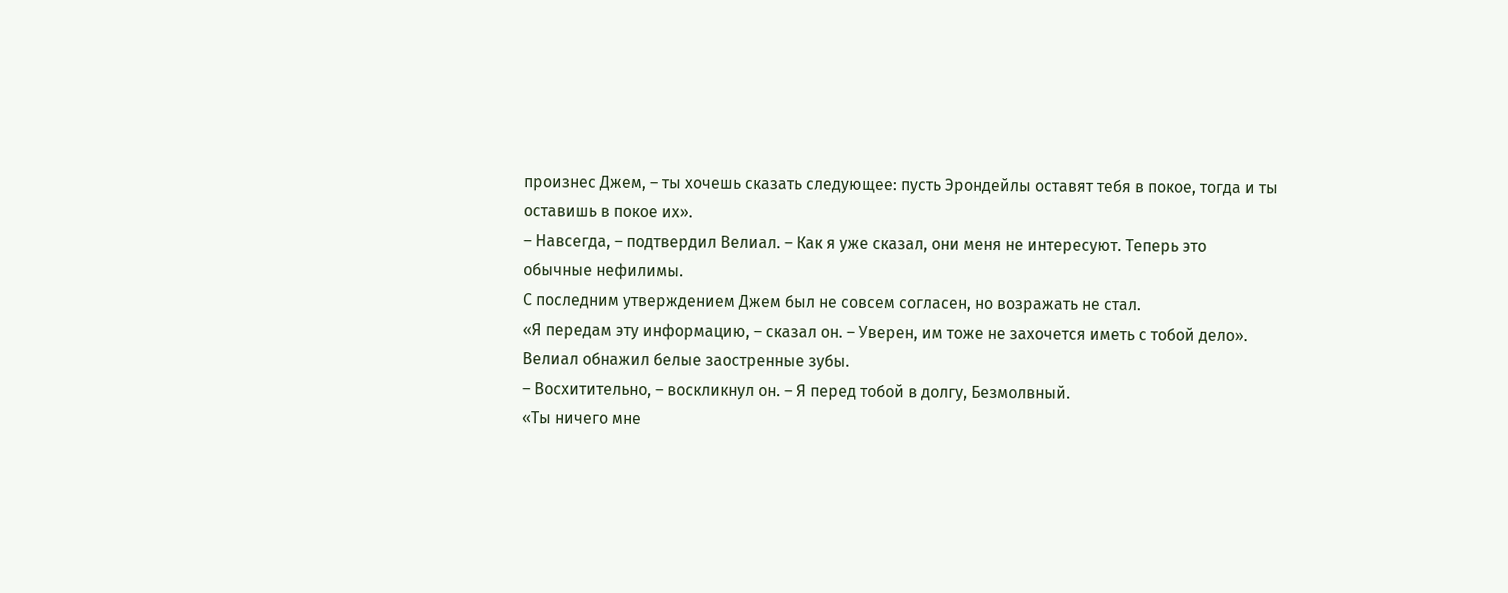произнес Джем, – ты хочешь сказать следующее: пусть Эрондейлы оставят тебя в покое, тогда и ты оставишь в покое их».
– Навсегда, – подтвердил Велиал. – Как я уже сказал, они меня не интересуют. Теперь это обычные нефилимы.
С последним утверждением Джем был не совсем согласен, но возражать не стал.
«Я передам эту информацию, – сказал он. – Уверен, им тоже не захочется иметь с тобой дело».
Велиал обнажил белые заостренные зубы.
– Восхитительно, – воскликнул он. – Я перед тобой в долгу, Безмолвный.
«Ты ничего мне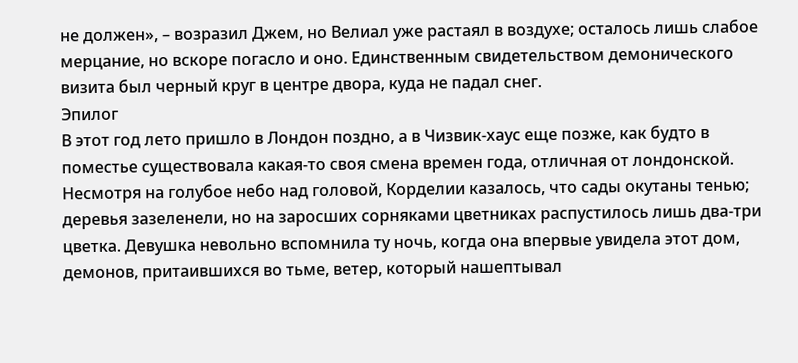не должен», – возразил Джем, но Велиал уже растаял в воздухе; осталось лишь слабое мерцание, но вскоре погасло и оно. Единственным свидетельством демонического визита был черный круг в центре двора, куда не падал снег.
Эпилог
В этот год лето пришло в Лондон поздно, а в Чизвик-хаус еще позже, как будто в поместье существовала какая-то своя смена времен года, отличная от лондонской. Несмотря на голубое небо над головой, Корделии казалось, что сады окутаны тенью; деревья зазеленели, но на заросших сорняками цветниках распустилось лишь два-три цветка. Девушка невольно вспомнила ту ночь, когда она впервые увидела этот дом, демонов, притаившихся во тьме, ветер, который нашептывал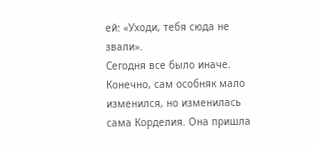ей: «Уходи, тебя сюда не звали».
Сегодня все было иначе. Конечно, сам особняк мало изменился, но изменилась сама Корделия. Она пришла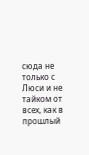сюда не только с Люси и не тайком от всех, как в прошлый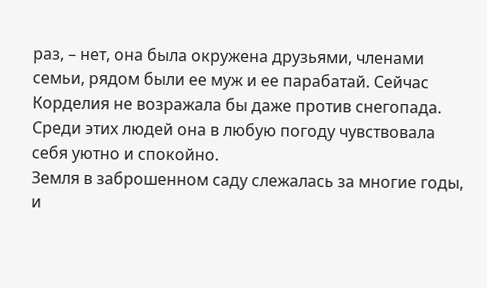раз, – нет, она была окружена друзьями, членами семьи, рядом были ее муж и ее парабатай. Сейчас Корделия не возражала бы даже против снегопада. Среди этих людей она в любую погоду чувствовала себя уютно и спокойно.
Земля в заброшенном саду слежалась за многие годы, и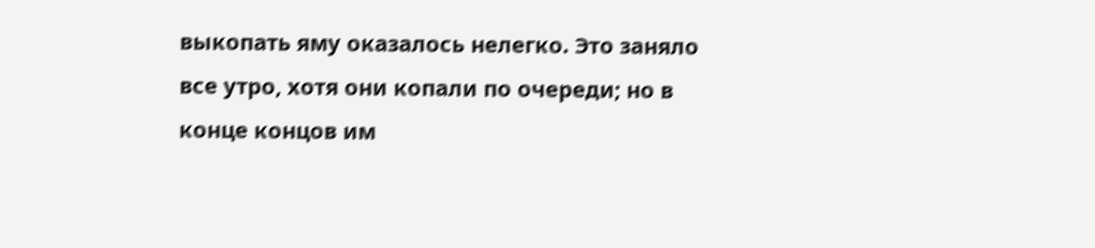выкопать яму оказалось нелегко. Это заняло все утро, хотя они копали по очереди; но в конце концов им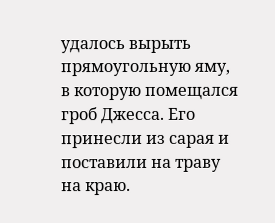удалось вырыть прямоугольную яму, в которую помещался гроб Джесса. Его принесли из сарая и поставили на траву на краю.